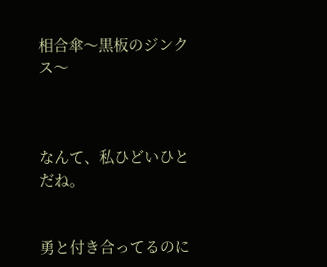相合傘〜黒板のジンクス〜



なんて、私ひどいひとだね。


勇と付き合ってるのに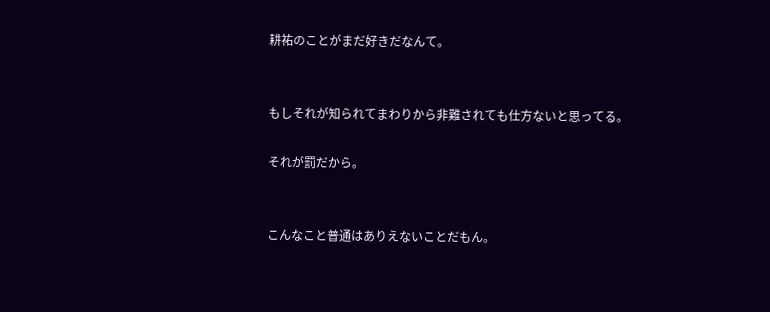耕祐のことがまだ好きだなんて。


もしそれが知られてまわりから非難されても仕方ないと思ってる。

それが罰だから。


こんなこと普通はありえないことだもん。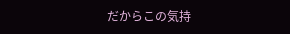だからこの気持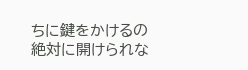ちに鍵をかけるの
絶対に開けられな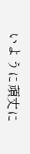いように頑丈に